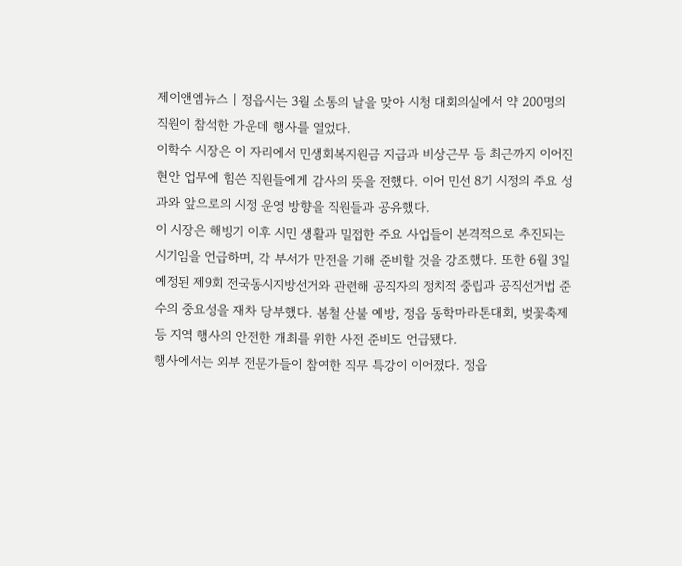제이앤엠뉴스 | 정읍시는 3월 소통의 날을 맞아 시청 대회의실에서 약 200명의 직원이 참석한 가운데 행사를 열었다.
이학수 시장은 이 자리에서 민생회복지원금 지급과 비상근무 등 최근까지 이어진 현안 업무에 힘쓴 직원들에게 감사의 뜻을 전했다. 이어 민선 8기 시정의 주요 성과와 앞으로의 시정 운영 방향을 직원들과 공유했다.
이 시장은 해빙기 이후 시민 생활과 밀접한 주요 사업들이 본격적으로 추진되는 시기임을 언급하며, 각 부서가 만전을 기해 준비할 것을 강조했다. 또한 6월 3일 예정된 제9회 전국동시지방선거와 관련해 공직자의 정치적 중립과 공직선거법 준수의 중요성을 재차 당부했다. 봄철 산불 예방, 정읍 동학마라톤대회, 벚꽃축제 등 지역 행사의 안전한 개최를 위한 사전 준비도 언급됐다.
행사에서는 외부 전문가들이 참여한 직무 특강이 이어졌다. 정읍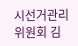시선거관리위원회 김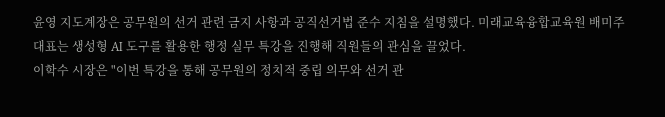윤영 지도계장은 공무원의 선거 관련 금지 사항과 공직선거법 준수 지침을 설명했다. 미래교육융합교육원 배미주 대표는 생성형 AI 도구를 활용한 행정 실무 특강을 진행해 직원들의 관심을 끌었다.
이학수 시장은 "이번 특강을 통해 공무원의 정치적 중립 의무와 선거 관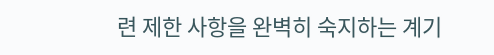련 제한 사항을 완벽히 숙지하는 계기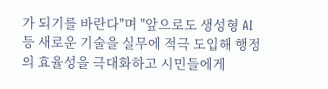가 되기를 바란다"며 "앞으로도 생성형 AI 등 새로운 기술을 실무에 적극 도입해 행정의 효율성을 극대화하고 시민들에게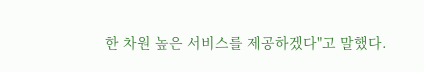한 차원 높은 서비스를 제공하겠다"고 말했다.